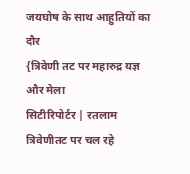जयघोष के साथ आहुतियों का दौर
{त्रिवेणी तट पर महारुद्र यज्ञ और मेला
सिटीरिपोर्टर | रतलाम
त्रिवेणीतट पर चल रहे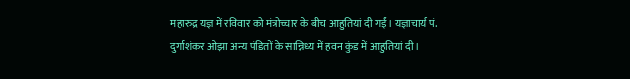महारुद्र यज्ञ में रविवार को मंत्रोच्चार के बीच आहुतियां दी गईं। यज्ञाचार्य पं. दुर्गाशंकर ओझा अन्य पंडितों के सान्निध्य में हवन कुंड में आहुतियां दी।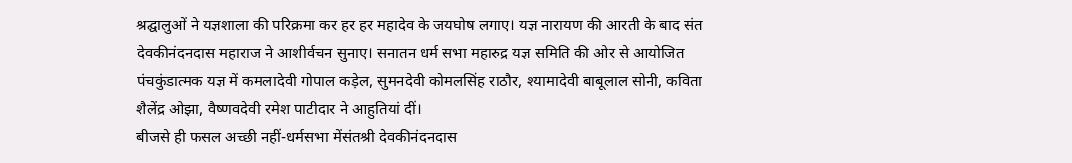श्रद्घालुओं ने यज्ञशाला की परिक्रमा कर हर हर महादेव के जयघोष लगाए। यज्ञ नारायण की आरती के बाद संत देवकीनंदनदास महाराज ने आशीर्वचन सुनाए। सनातन धर्म सभा महारुद्र यज्ञ समिति की ओर से आयोजित पंचकुंडात्मक यज्ञ में कमलादेवी गोपाल कड़ेल, सुमनदेवी कोमलसिंह राठौर, श्यामादेवी बाबूलाल सोनी, कविता शैलेंद्र ओझा, वैष्णवदेवी रमेश पाटीदार ने आहुतियां दीं।
बीजसे ही फसल अच्छी नहीं-धर्मसभा मेंसंतश्री देवकीनंदनदास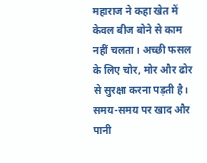महाराज ने कहा खेत में केवल बीज बोने से काम नहीं चलता। अच्छी फसल के लिए चोर, मोर और ढोर से सुरक्षा करना पड़ती है। समय-समय पर खाद और पानी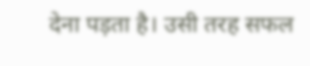देना पड़ता है। उसी तरह सफल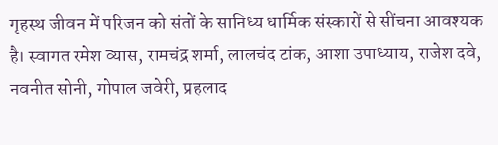गृहस्थ जीवन में परिजन को संतों के सानिध्य धार्मिक संस्कारों से सींचना आवश्यक है। स्वागत रमेश व्यास, रामचंद्र शर्मा, लालचंद टांक, आशा उपाध्याय, राजेश दवे, नवनीत सोनी, गोपाल जवेरी, प्रहलाद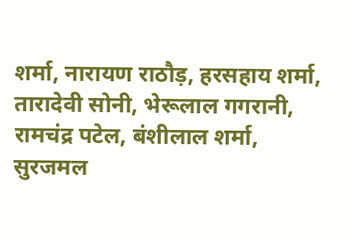शर्मा, नारायण राठौड़, हरसहाय शर्मा, तारादेवी सोनी, भेरूलाल गगरानी, रामचंद्र पटेल, बंशीलाल शर्मा, सुरजमल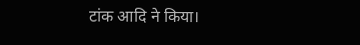टांक आदि ने किया।